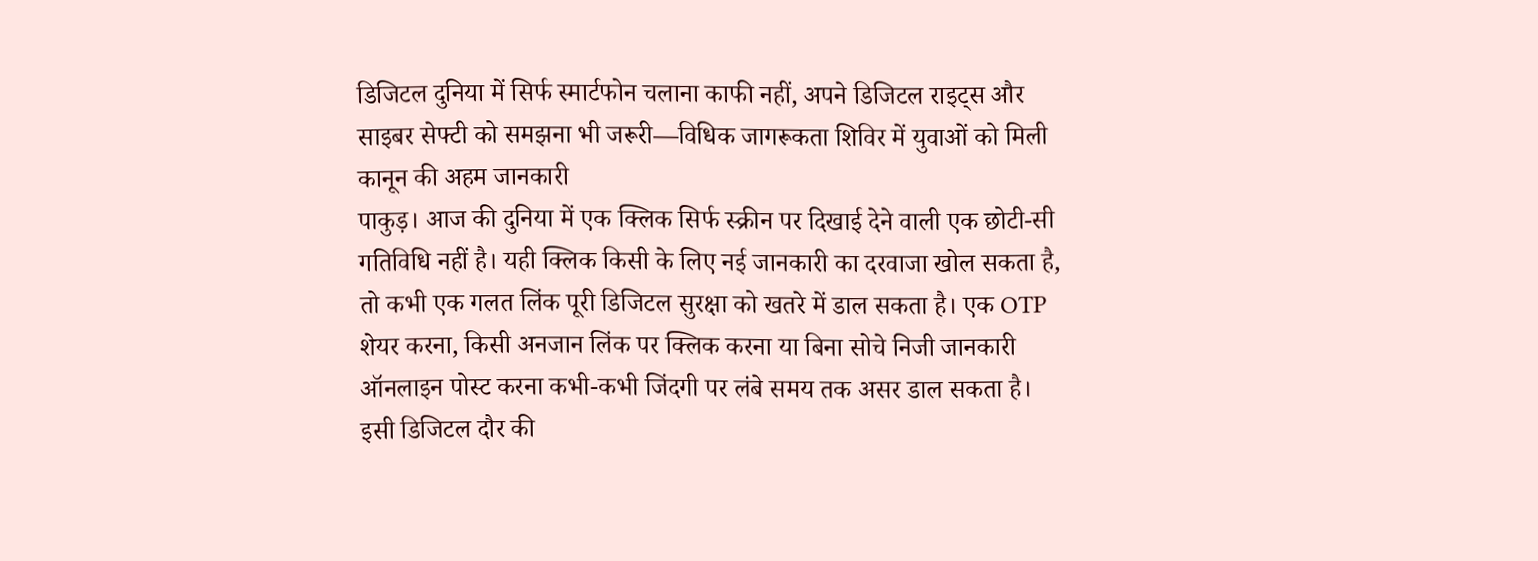डिजिटल दुनिया में सिर्फ स्मार्टफोन चलाना काफी नहीं, अपने डिजिटल राइट्स और साइबर सेफ्टी को समझना भी जरूरी—विधिक जागरूकता शिविर में युवाओं को मिली कानून की अहम जानकारी
पाकुड़। आज की दुनिया में एक क्लिक सिर्फ स्क्रीन पर दिखाई देने वाली एक छोटी-सी गतिविधि नहीं है। यही क्लिक किसी के लिए नई जानकारी का दरवाजा खोल सकता है, तो कभी एक गलत लिंक पूरी डिजिटल सुरक्षा को खतरे में डाल सकता है। एक OTP शेयर करना, किसी अनजान लिंक पर क्लिक करना या बिना सोचे निजी जानकारी ऑनलाइन पोस्ट करना कभी-कभी जिंदगी पर लंबे समय तक असर डाल सकता है।
इसी डिजिटल दौर की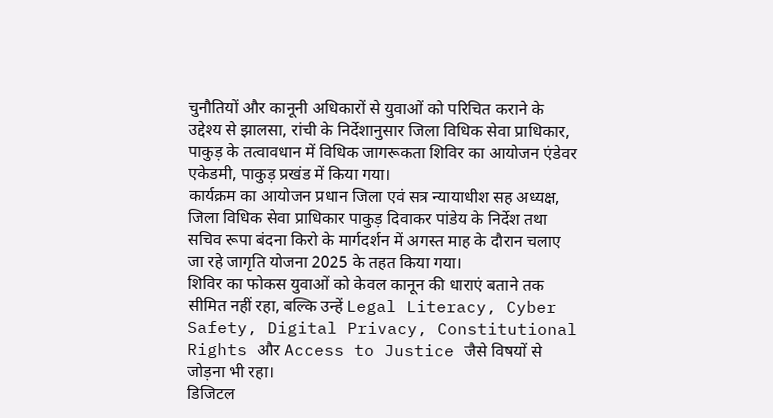चुनौतियों और कानूनी अधिकारों से युवाओं को परिचित कराने के उद्देश्य से झालसा, रांची के निर्देशानुसार जिला विधिक सेवा प्राधिकार, पाकुड़ के तत्वावधान में विधिक जागरूकता शिविर का आयोजन एंडेवर एकेडमी, पाकुड़ प्रखंड में किया गया।
कार्यक्रम का आयोजन प्रधान जिला एवं सत्र न्यायाधीश सह अध्यक्ष, जिला विधिक सेवा प्राधिकार पाकुड़ दिवाकर पांडेय के निर्देश तथा सचिव रूपा बंदना किरो के मार्गदर्शन में अगस्त माह के दौरान चलाए जा रहे जागृति योजना 2025 के तहत किया गया।
शिविर का फोकस युवाओं को केवल कानून की धाराएं बताने तक सीमित नहीं रहा, बल्कि उन्हें Legal Literacy, Cyber Safety, Digital Privacy, Constitutional Rights और Access to Justice जैसे विषयों से जोड़ना भी रहा।
डिजिटल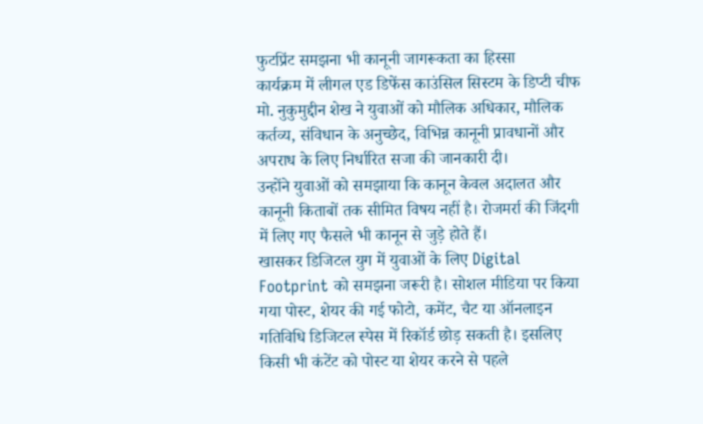फुटप्रिंट समझना भी कानूनी जागरूकता का हिस्सा
कार्यक्रम में लीगल एड डिफेंस काउंसिल सिस्टम के डिप्टी चीफ मो. नुकुमुद्दीन शेख ने युवाओं को मौलिक अधिकार, मौलिक कर्तव्य, संविधान के अनुच्छेद, विभिन्न कानूनी प्रावधानों और अपराध के लिए निर्धारित सजा की जानकारी दी।
उन्होंने युवाओं को समझाया कि कानून केवल अदालत और कानूनी किताबों तक सीमित विषय नहीं है। रोजमर्रा की जिंदगी में लिए गए फैसले भी कानून से जुड़े होते हैं।
खासकर डिजिटल युग में युवाओं के लिए Digital Footprint को समझना जरूरी है। सोशल मीडिया पर किया गया पोस्ट, शेयर की गई फोटो, कमेंट, चैट या ऑनलाइन गतिविधि डिजिटल स्पेस में रिकॉर्ड छोड़ सकती है। इसलिए किसी भी कंटेंट को पोस्ट या शेयर करने से पहले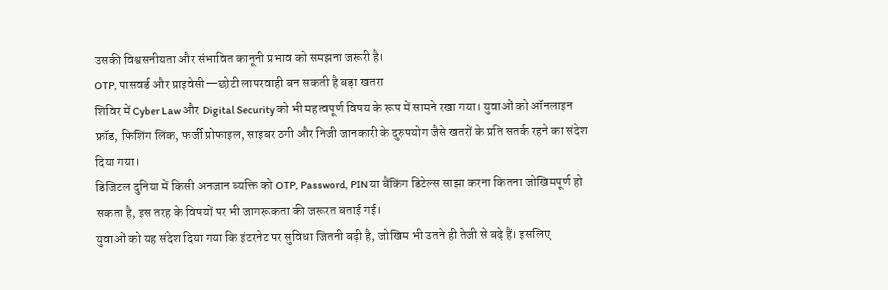उसकी विश्वसनीयता और संभावित कानूनी प्रभाव को समझना जरूरी है।
OTP, पासवर्ड और प्राइवेसी—छोटी लापरवाही बन सकती है बड़ा खतरा
शिविर में Cyber Law और Digital Security को भी महत्वपूर्ण विषय के रूप में सामने रखा गया। युवाओं को ऑनलाइन फ्रॉड, फिशिंग लिंक, फर्जी प्रोफाइल, साइबर ठगी और निजी जानकारी के दुरुपयोग जैसे खतरों के प्रति सतर्क रहने का संदेश दिया गया।
डिजिटल दुनिया में किसी अनजान व्यक्ति को OTP, Password, PIN या बैंकिंग डिटेल्स साझा करना कितना जोखिमपूर्ण हो सकता है, इस तरह के विषयों पर भी जागरूकता की जरूरत बताई गई।
युवाओं को यह संदेश दिया गया कि इंटरनेट पर सुविधा जितनी बढ़ी है, जोखिम भी उतने ही तेजी से बढ़े हैं। इसलिए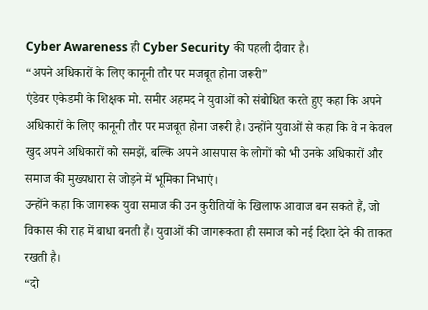Cyber Awareness ही Cyber Security की पहली दीवार है।
“अपने अधिकारों के लिए कानूनी तौर पर मजबूत होना जरूरी”
एंडेवर एकेडमी के शिक्षक मो. समीर अहमद ने युवाओं को संबोधित करते हुए कहा कि अपने अधिकारों के लिए कानूनी तौर पर मजबूत होना जरूरी है। उन्होंने युवाओं से कहा कि वे न केवल खुद अपने अधिकारों को समझें, बल्कि अपने आसपास के लोगों को भी उनके अधिकारों और समाज की मुख्यधारा से जोड़ने में भूमिका निभाएं।
उन्होंने कहा कि जागरूक युवा समाज की उन कुरीतियों के खिलाफ आवाज बन सकते हैं, जो विकास की राह में बाधा बनती हैं। युवाओं की जागरूकता ही समाज को नई दिशा देने की ताकत रखती है।
“दो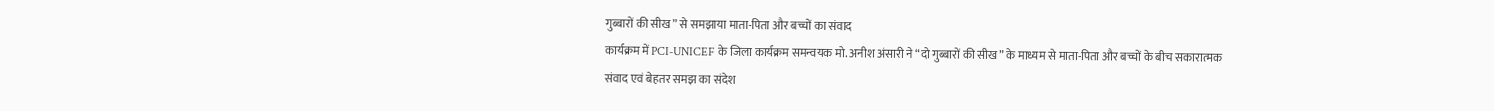गुब्बारों की सीख” से समझाया माता-पिता और बच्चों का संवाद
कार्यक्रम में PCI-UNICEF के जिला कार्यक्रम समन्वयक मो. अनीश अंसारी ने “दो गुब्बारों की सीख” के माध्यम से माता-पिता और बच्चों के बीच सकारात्मक संवाद एवं बेहतर समझ का संदेश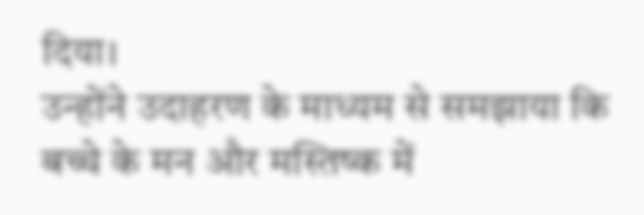दिया।
उन्होंने उदाहरण के माध्यम से समझाया कि बच्चे के मन और मस्तिष्क में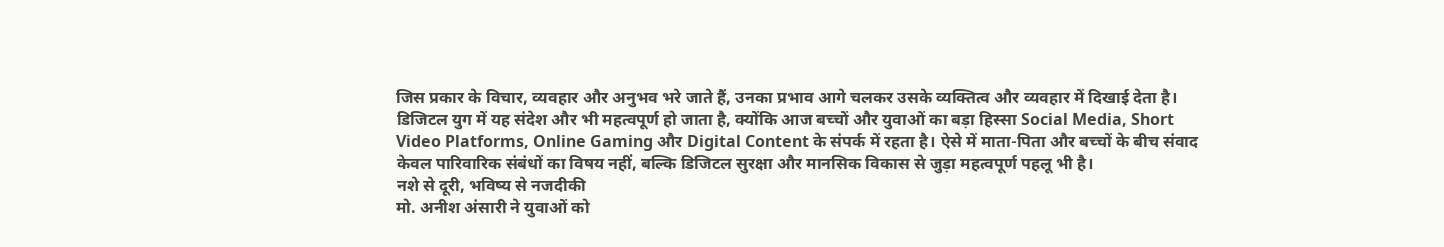जिस प्रकार के विचार, व्यवहार और अनुभव भरे जाते हैं, उनका प्रभाव आगे चलकर उसके व्यक्तित्व और व्यवहार में दिखाई देता है।
डिजिटल युग में यह संदेश और भी महत्वपूर्ण हो जाता है, क्योंकि आज बच्चों और युवाओं का बड़ा हिस्सा Social Media, Short Video Platforms, Online Gaming और Digital Content के संपर्क में रहता है। ऐसे में माता-पिता और बच्चों के बीच संवाद केवल पारिवारिक संबंधों का विषय नहीं, बल्कि डिजिटल सुरक्षा और मानसिक विकास से जुड़ा महत्वपूर्ण पहलू भी है।
नशे से दूरी, भविष्य से नजदीकी
मो. अनीश अंसारी ने युवाओं को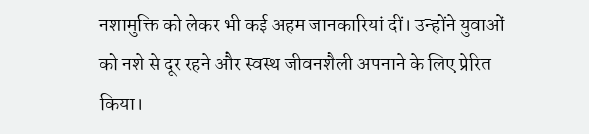नशामुक्ति को लेकर भी कई अहम जानकारियां दीं। उन्होंने युवाओं को नशे से दूर रहने और स्वस्थ जीवनशैली अपनाने के लिए प्रेरित किया।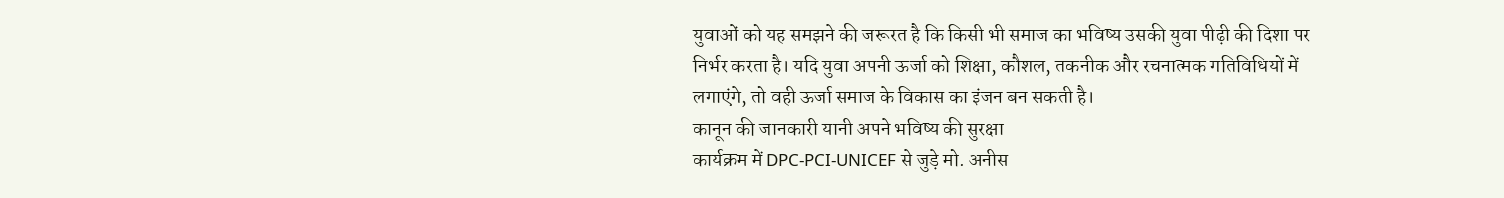युवाओं को यह समझने की जरूरत है कि किसी भी समाज का भविष्य उसकी युवा पीढ़ी की दिशा पर निर्भर करता है। यदि युवा अपनी ऊर्जा को शिक्षा, कौशल, तकनीक और रचनात्मक गतिविधियों में लगाएंगे, तो वही ऊर्जा समाज के विकास का इंजन बन सकती है।
कानून की जानकारी यानी अपने भविष्य की सुरक्षा
कार्यक्रम में DPC-PCI-UNICEF से जुड़े मो. अनीस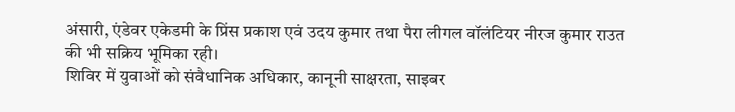अंसारी, एंडेवर एकेडमी के प्रिंस प्रकाश एवं उदय कुमार तथा पैरा लीगल वॉलंटियर नीरज कुमार राउत की भी सक्रिय भूमिका रही।
शिविर में युवाओं को संवैधानिक अधिकार, कानूनी साक्षरता, साइबर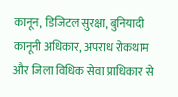कानून, डिजिटल सुरक्षा, बुनियादी कानूनी अधिकार, अपराध रोकथाम और जिला विधिक सेवा प्राधिकार से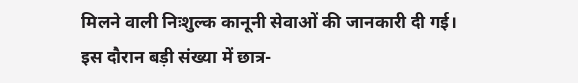मिलने वाली निःशुल्क कानूनी सेवाओं की जानकारी दी गई।
इस दौरान बड़ी संख्या में छात्र-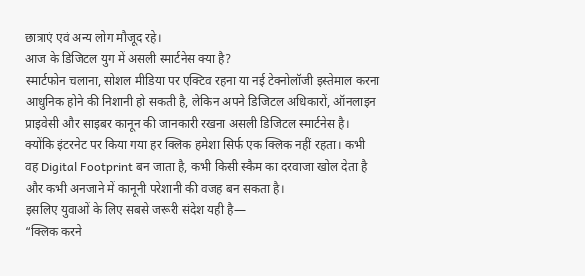छात्राएं एवं अन्य लोग मौजूद रहे।
आज के डिजिटल युग में असली स्मार्टनेस क्या है?
स्मार्टफोन चलाना, सोशल मीडिया पर एक्टिव रहना या नई टेक्नोलॉजी इस्तेमाल करना आधुनिक होने की निशानी हो सकती है, लेकिन अपने डिजिटल अधिकारों, ऑनलाइन प्राइवेसी और साइबर कानून की जानकारी रखना असली डिजिटल स्मार्टनेस है।
क्योंकि इंटरनेट पर किया गया हर क्लिक हमेशा सिर्फ एक क्लिक नहीं रहता। कभी वह Digital Footprint बन जाता है, कभी किसी स्कैम का दरवाजा खोल देता है और कभी अनजाने में कानूनी परेशानी की वजह बन सकता है।
इसलिए युवाओं के लिए सबसे जरूरी संदेश यही है—
“क्लिक करने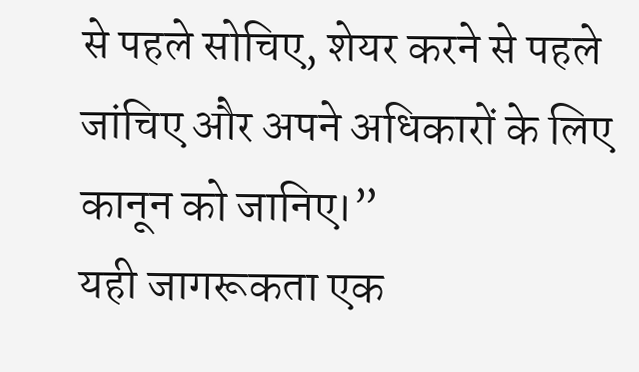से पहले सोचिए, शेयर करने से पहले जांचिए और अपने अधिकारों के लिए कानून को जानिए।”
यही जागरूकता एक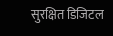सुरक्षित डिजिटल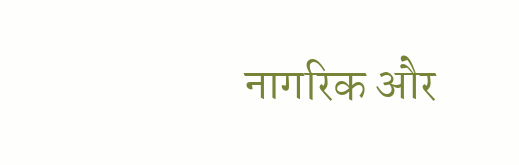नागरिक और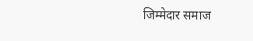जिम्मेदार समाज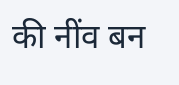की नींव बन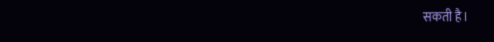सकती है।